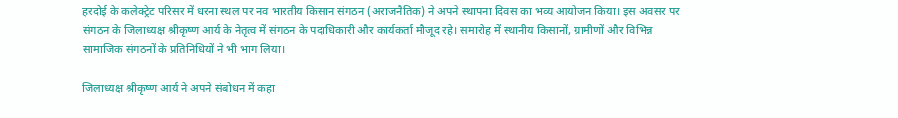हरदोई के कलेक्ट्रेट परिसर में धरना स्थल पर नव भारतीय किसान संगठन (अराजनैतिक) ने अपने स्थापना दिवस का भव्य आयोजन किया। इस अवसर पर संगठन के जिलाध्यक्ष श्रीकृष्ण आर्य के नेतृत्व में संगठन के पदाधिकारी और कार्यकर्ता मौजूद रहे। समारोह में स्थानीय किसानों, ग्रामीणों और विभिन्न सामाजिक संगठनों के प्रतिनिधियों ने भी भाग लिया।

जिलाध्यक्ष श्रीकृष्ण आर्य ने अपने संबोधन में कहा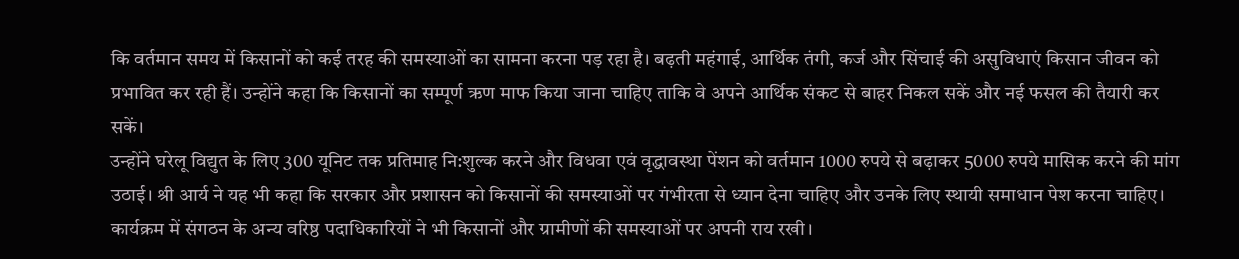कि वर्तमान समय में किसानों को कई तरह की समस्याओं का सामना करना पड़ रहा है। बढ़ती महंगाई, आर्थिक तंगी, कर्ज और सिंचाई की असुविधाएं किसान जीवन को प्रभावित कर रही हैं। उन्होंने कहा कि किसानों का सम्पूर्ण ऋण माफ किया जाना चाहिए ताकि वे अपने आर्थिक संकट से बाहर निकल सकें और नई फसल की तैयारी कर सकें।
उन्होंने घरेलू विद्युत के लिए 300 यूनिट तक प्रतिमाह नि:शुल्क करने और विधवा एवं वृद्धावस्था पेंशन को वर्तमान 1000 रुपये से बढ़ाकर 5000 रुपये मासिक करने की मांग उठाई। श्री आर्य ने यह भी कहा कि सरकार और प्रशासन को किसानों की समस्याओं पर गंभीरता से ध्यान देना चाहिए और उनके लिए स्थायी समाधान पेश करना चाहिए।
कार्यक्रम में संगठन के अन्य वरिष्ठ पदाधिकारियों ने भी किसानों और ग्रामीणों की समस्याओं पर अपनी राय रखी।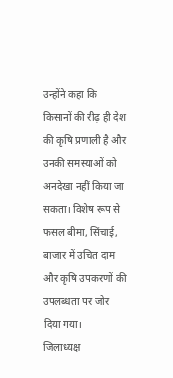उन्होंने कहा कि किसानों की रीढ़ ही देश की कृषि प्रणाली है और उनकी समस्याओं को अनदेखा नहीं किया जा सकता। विशेष रूप से फसल बीमा, सिंचाई, बाजार में उचित दाम और कृषि उपकरणों की उपलब्धता पर जोर दिया गया।
जिलाध्यक्ष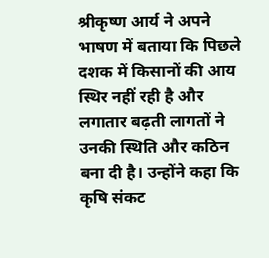श्रीकृष्ण आर्य ने अपने भाषण में बताया कि पिछले दशक में किसानों की आय स्थिर नहीं रही है और लगातार बढ़ती लागतों ने उनकी स्थिति और कठिन बना दी है। उन्होंने कहा कि कृषि संकट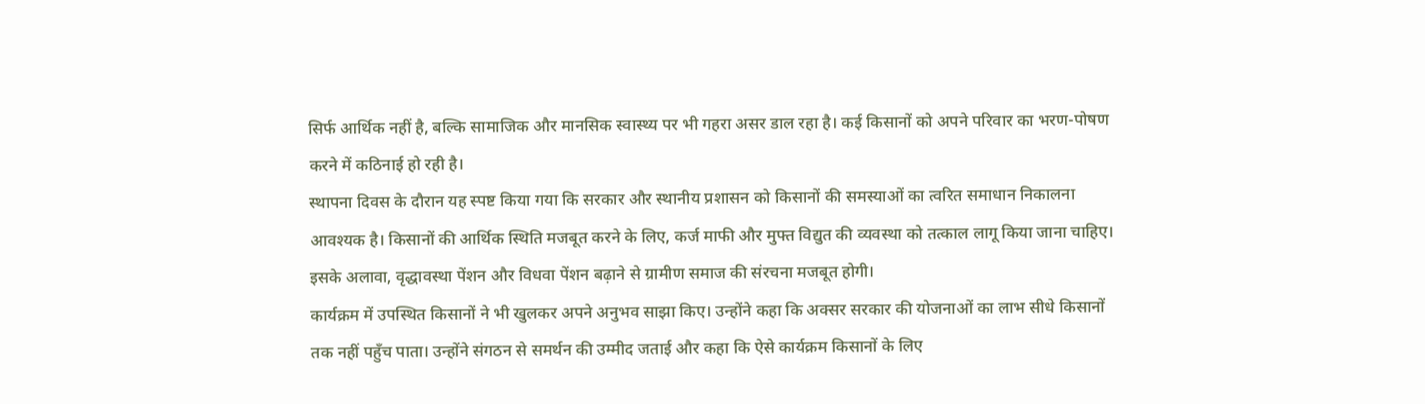सिर्फ आर्थिक नहीं है, बल्कि सामाजिक और मानसिक स्वास्थ्य पर भी गहरा असर डाल रहा है। कई किसानों को अपने परिवार का भरण-पोषण करने में कठिनाई हो रही है।
स्थापना दिवस के दौरान यह स्पष्ट किया गया कि सरकार और स्थानीय प्रशासन को किसानों की समस्याओं का त्वरित समाधान निकालना आवश्यक है। किसानों की आर्थिक स्थिति मजबूत करने के लिए, कर्ज माफी और मुफ्त विद्युत की व्यवस्था को तत्काल लागू किया जाना चाहिए। इसके अलावा, वृद्धावस्था पेंशन और विधवा पेंशन बढ़ाने से ग्रामीण समाज की संरचना मजबूत होगी।
कार्यक्रम में उपस्थित किसानों ने भी खुलकर अपने अनुभव साझा किए। उन्होंने कहा कि अक्सर सरकार की योजनाओं का लाभ सीधे किसानों तक नहीं पहुँच पाता। उन्होंने संगठन से समर्थन की उम्मीद जताई और कहा कि ऐसे कार्यक्रम किसानों के लिए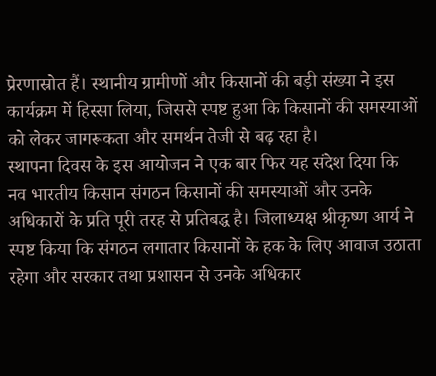प्रेरणास्रोत हैं। स्थानीय ग्रामीणों और किसानों की बड़ी संख्या ने इस कार्यक्रम में हिस्सा लिया, जिससे स्पष्ट हुआ कि किसानों की समस्याओं को लेकर जागरूकता और समर्थन तेजी से बढ़ रहा है।
स्थापना दिवस के इस आयोजन ने एक बार फिर यह संदेश दिया कि नव भारतीय किसान संगठन किसानों की समस्याओं और उनके अधिकारों के प्रति पूरी तरह से प्रतिबद्ध है। जिलाध्यक्ष श्रीकृष्ण आर्य ने स्पष्ट किया कि संगठन लगातार किसानों के हक के लिए आवाज उठाता रहेगा और सरकार तथा प्रशासन से उनके अधिकार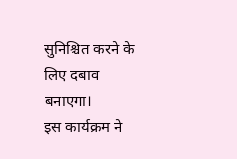सुनिश्चित करने के लिए दबाव बनाएगा।
इस कार्यक्रम ने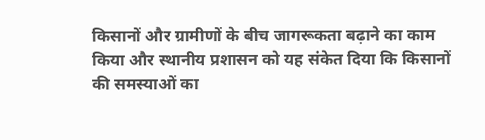किसानों और ग्रामीणों के बीच जागरूकता बढ़ाने का काम किया और स्थानीय प्रशासन को यह संकेत दिया कि किसानों की समस्याओं का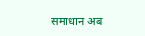समाधान अब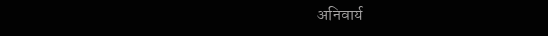अनिवार्य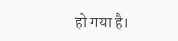हो गया है।